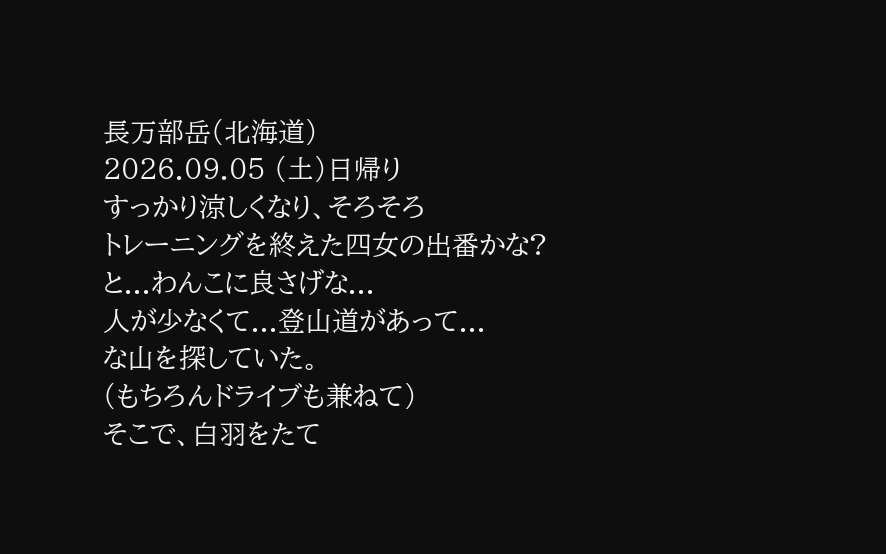長万部岳(北海道)
2026.09.05 (土)日帰り
すっかり涼しくなり、そろそろ
トレーニングを終えた四女の出番かな?
と...わんこに良さげな...
人が少なくて...登山道があって...
な山を探していた。
(もちろんドライブも兼ねて)
そこで、白羽をたて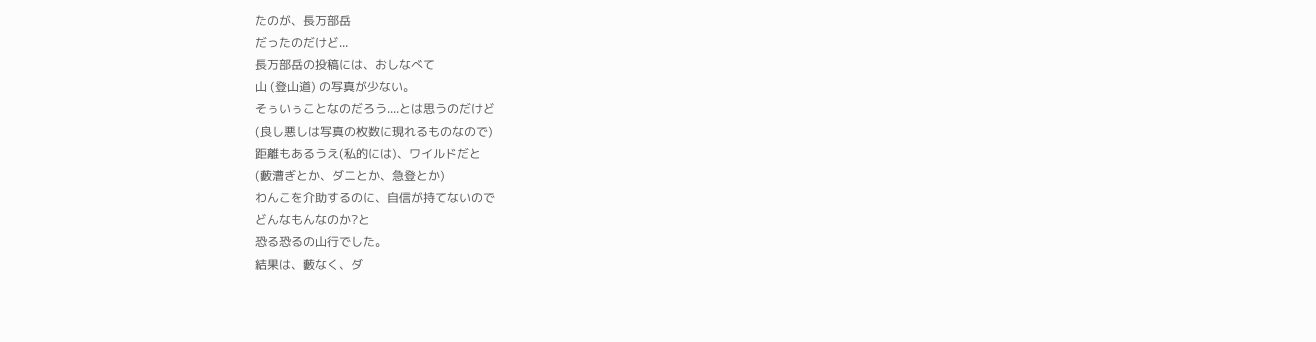たのが、長万部岳
だったのだけど...
長万部岳の投稿には、おしなべて
山 (登山道) の写真が少ない。
そぅいぅことなのだろう....とは思うのだけど
(良し悪しは写真の枚数に現れるものなので)
距離もあるうえ(私的には)、ワイルドだと
(藪漕ぎとか、ダニとか、急登とか)
わんこを介助するのに、自信が持てないので
どんなもんなのか?と
恐る恐るの山行でした。
結果は、藪なく、ダ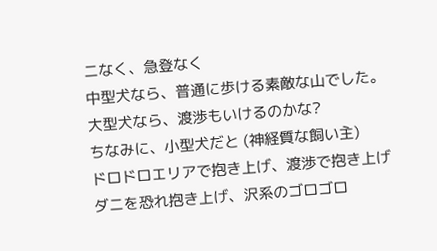ニなく、急登なく
中型犬なら、普通に歩ける素敵な山でした。
大型犬なら、渡渉もいけるのかな?
ちなみに、小型犬だと (神経質な飼い主)
ドロドロエリアで抱き上げ、渡渉で抱き上げ
ダニを恐れ抱き上げ、沢系のゴロゴロ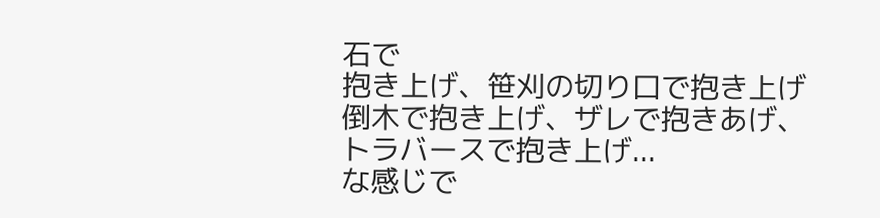石で
抱き上げ、笹刈の切り口で抱き上げ
倒木で抱き上げ、ザレで抱きあげ、
トラバースで抱き上げ...
な感じで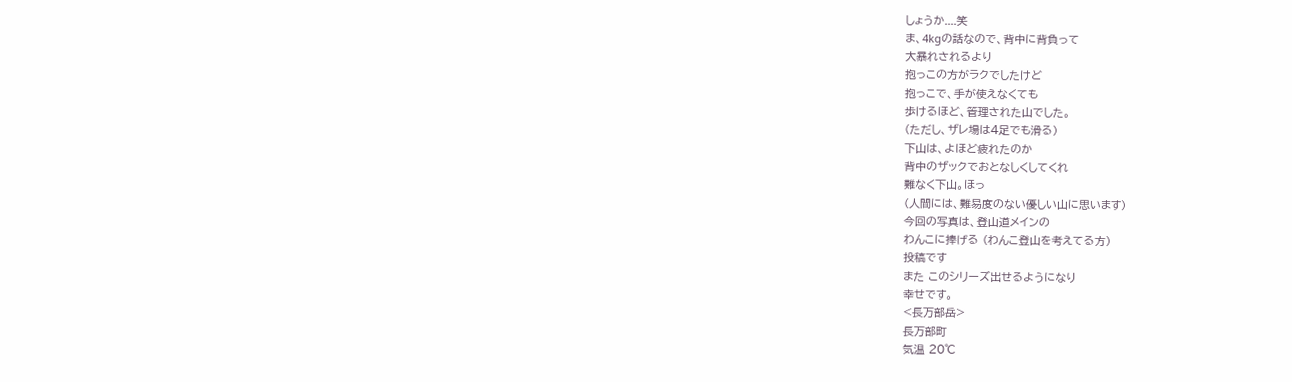しょうか....笑
ま、4kgの話なので、背中に背負って
大暴れされるより
抱っこの方がラクでしたけど
抱っこで、手が使えなくても
歩けるほど、管理された山でした。
(ただし、ザレ場は4足でも滑る)
下山は、よほど疲れたのか
背中のザックでおとなしくしてくれ
難なく下山。ほっ
(人間には、難易度のない優しい山に思います)
今回の写真は、登山道メインの
わんこに捧げる (わんこ登山を考えてる方)
投稿です
また このシリーズ出せるようになり
幸せです。
<長万部岳>
長万部町
気温 20℃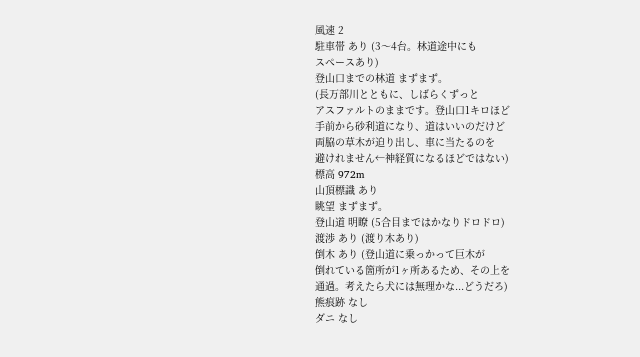風速 2
駐車帯 あり (3〜4台。林道途中にも
スペースあり)
登山口までの林道 まずまず。
(長万部川とともに、しばらくずっと
アスファルトのままです。登山口1キロほど
手前から砂利道になり、道はいいのだけど
両脇の草木が迫り出し、車に当たるのを
避けれません←神経質になるほどではない)
標高 972m
山頂標識 あり
眺望 まずまず。
登山道 明瞭 (5合目まではかなりドロドロ)
渡渉 あり (渡り木あり)
倒木 あり (登山道に乗っかって巨木が
倒れている箇所が1ヶ所あるため、その上を
通過。考えたら犬には無理かな...どうだろ)
熊痕跡 なし
ダニ なし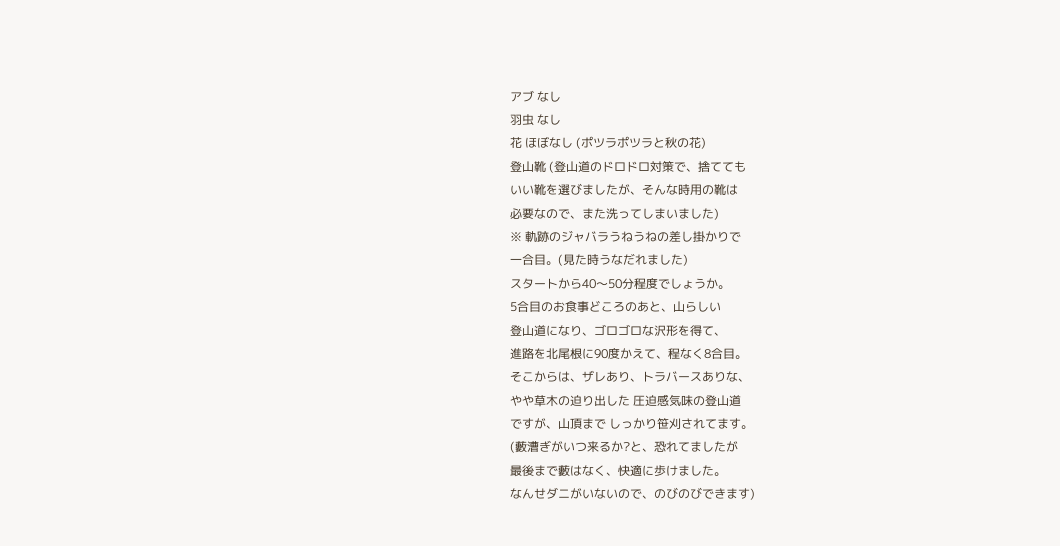アブ なし
羽虫 なし
花 ほぼなし (ポツラポツラと秋の花)
登山靴 (登山道のドロドロ対策で、捨てても
いい靴を選びましたが、そんな時用の靴は
必要なので、また洗ってしまいました)
※ 軌跡のジャバラうねうねの差し掛かりで
一合目。(見た時うなだれました)
スタートから40〜50分程度でしょうか。
5合目のお食事どころのあと、山らしい
登山道になり、ゴロゴロな沢形を得て、
進路を北尾根に90度かえて、程なく8合目。
そこからは、ザレあり、トラバースありな、
やや草木の迫り出した 圧迫感気味の登山道
ですが、山頂まで しっかり笹刈されてます。
(藪漕ぎがいつ来るか?と、恐れてましたが
最後まで藪はなく、快適に歩けました。
なんせダニがいないので、のびのびできます)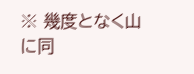※ 幾度となく山に同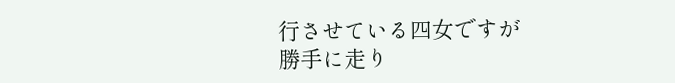行させている四女ですが
勝手に走り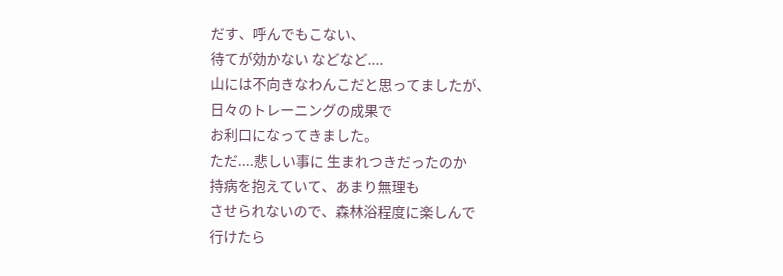だす、呼んでもこない、
待てが効かない などなど....
山には不向きなわんこだと思ってましたが、
日々のトレーニングの成果で
お利口になってきました。
ただ....悲しい事に 生まれつきだったのか
持病を抱えていて、あまり無理も
させられないので、森林浴程度に楽しんで
行けたら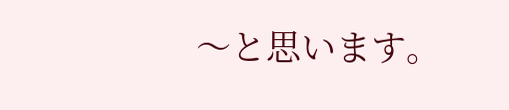〜と思います。